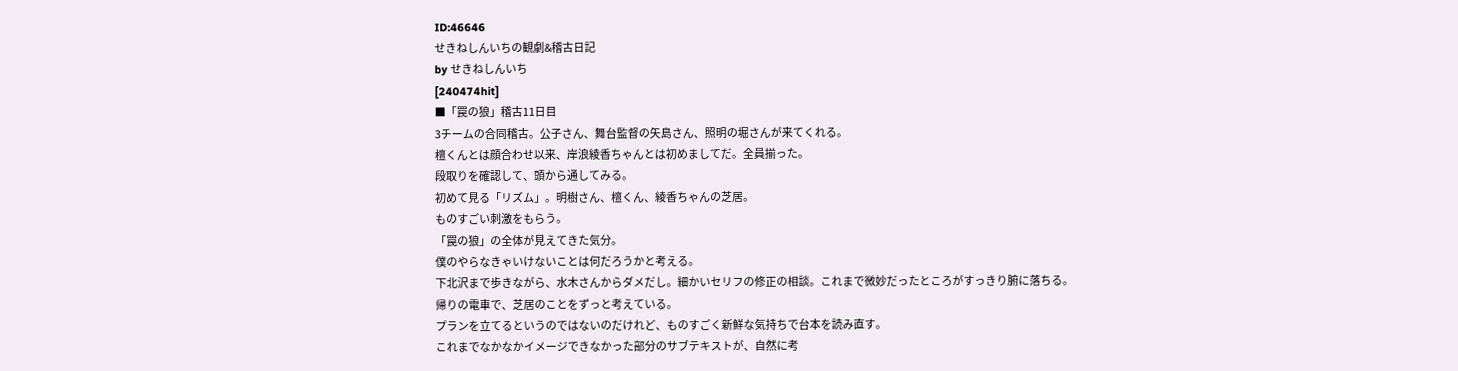ID:46646
せきねしんいちの観劇&稽古日記
by せきねしんいち
[240474hit]
■「罠の狼」稽古11日目
3チームの合同稽古。公子さん、舞台監督の矢島さん、照明の堀さんが来てくれる。
檀くんとは顔合わせ以来、岸浪綾香ちゃんとは初めましてだ。全員揃った。
段取りを確認して、頭から通してみる。
初めて見る「リズム」。明樹さん、檀くん、綾香ちゃんの芝居。
ものすごい刺激をもらう。
「罠の狼」の全体が見えてきた気分。
僕のやらなきゃいけないことは何だろうかと考える。
下北沢まで歩きながら、水木さんからダメだし。細かいセリフの修正の相談。これまで微妙だったところがすっきり腑に落ちる。
帰りの電車で、芝居のことをずっと考えている。
プランを立てるというのではないのだけれど、ものすごく新鮮な気持ちで台本を読み直す。
これまでなかなかイメージできなかった部分のサブテキストが、自然に考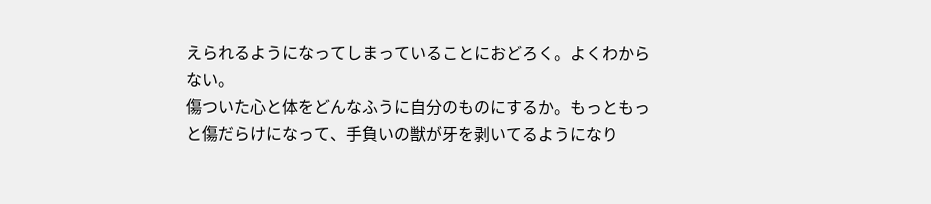えられるようになってしまっていることにおどろく。よくわからない。
傷ついた心と体をどんなふうに自分のものにするか。もっともっと傷だらけになって、手負いの獣が牙を剥いてるようになり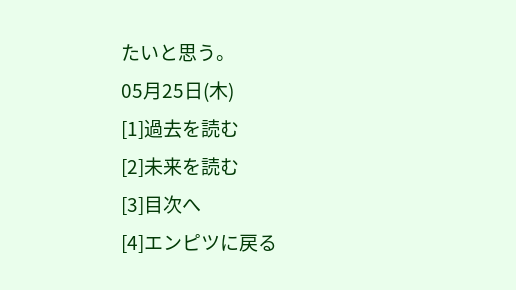たいと思う。
05月25日(木)
[1]過去を読む
[2]未来を読む
[3]目次へ
[4]エンピツに戻る